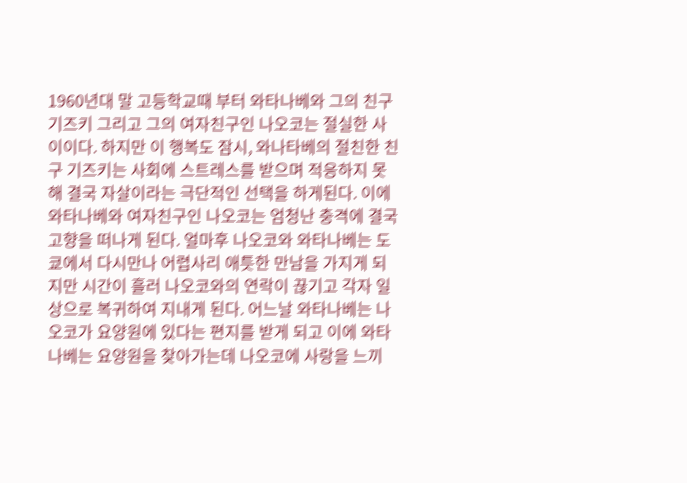1960년대 말 고등학교때 부터 와타나베와 그의 친구 기즈키 그리고 그의 여자친구인 나오코는 절실한 사이이다. 하지만 이 행복도 잠시, 와나타베의 절친한 친구 기즈키는 사회에 스트레스를 받으며 적응하지 못해 결국 자살이라는 극단적인 선택을 하게된다. 이에 와타나베와 여자친구인 나오코는 엄청난 충격에 결국 고향을 떠나게 된다. 얼마후 나오코와 와타나베는 도쿄에서 다시만나 어렵사리 애틋한 만남을 가지게 되지만 시간이 흘러 나오코와의 연락이 끊기고 각자 일상으로 복귀하여 지내게 된다. 어느날 와타나베는 나오코가 요양원에 있다는 편지를 받게 되고 이에 와타나베는 요양원을 찾아가는데 나오코에 사랑을 느끼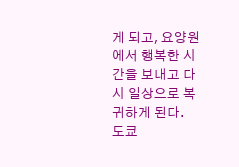게 되고, 요양원에서 행복한 시간을 보내고 다시 일상으로 복귀하게 된다.
도쿄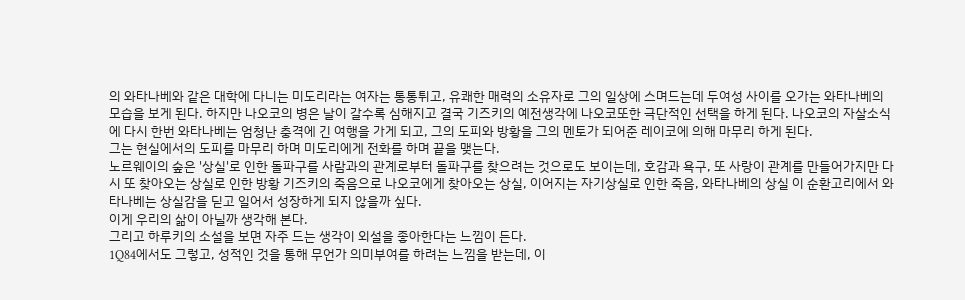의 와타나베와 같은 대학에 다니는 미도리라는 여자는 통통튀고, 유쾌한 매력의 소유자로 그의 일상에 스며드는데 두여성 사이를 오가는 와타나베의 모습을 보게 된다. 하지만 나오코의 병은 날이 갈수록 심해지고 결국 기즈키의 예전생각에 나오코또한 극단적인 선택을 하게 된다. 나오코의 자살소식에 다시 한번 와타나베는 엄청난 충격에 긴 여행을 가게 되고, 그의 도피와 방황을 그의 멘토가 되어준 레이코에 의해 마무리 하게 된다.
그는 현실에서의 도피를 마무리 하며 미도리에게 전화를 하며 끝을 맺는다.
노르웨이의 숲은 '상실'로 인한 돌파구를 사람과의 관계로부터 돌파구를 찾으려는 것으로도 보이는데, 호감과 욕구, 또 사랑이 관계를 만들어가지만 다시 또 찾아오는 상실로 인한 방황 기즈키의 죽음으로 나오코에게 찾아오는 상실, 이어지는 자기상실로 인한 죽음, 와타나베의 상실 이 순환고리에서 와타나베는 상실감을 딛고 일어서 성장하게 되지 않을까 싶다.
이게 우리의 삶이 아닐까 생각해 본다.
그리고 하루키의 소설을 보면 자주 드는 생각이 외설을 좋아한다는 느낌이 든다.
1Q84에서도 그렇고, 성적인 것을 통해 무언가 의미부여를 하려는 느낌을 받는데, 이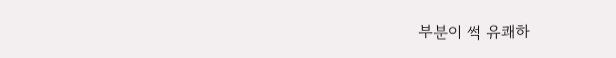부분이 썩 유쾌하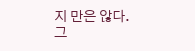지 만은 않다.
그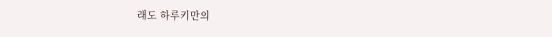래도 하루키만의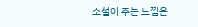소설이 주는 느낌은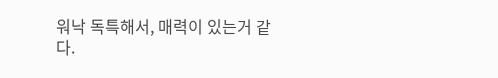워낙 독특해서, 매력이 있는거 같다.